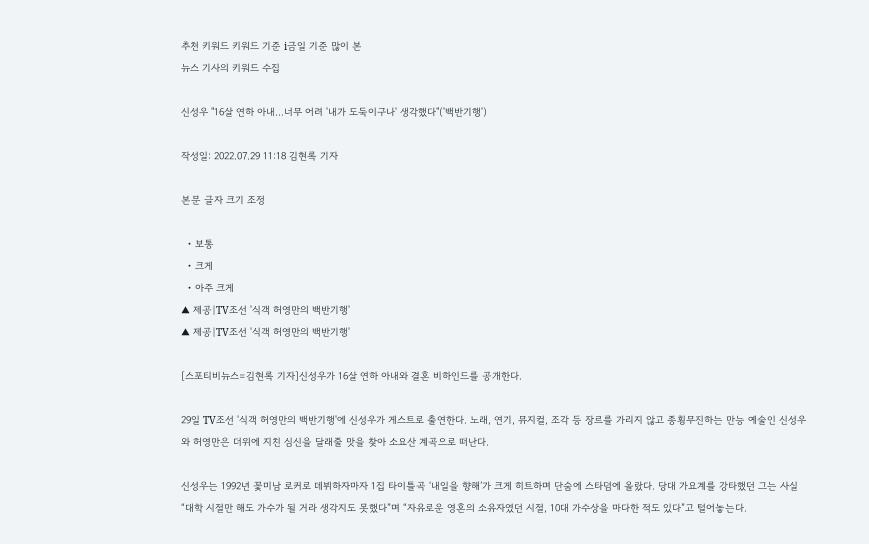추천 키워드 키워드 기준 i금일 기준 많이 본
뉴스 기사의 키워드 수집

신성우 "16살 연하 아내…너무 어려 '내가 도둑이구나' 생각했다"('백반기행')

작성일: 2022.07.29 11:18 김현록 기자

본문 글자 크기 조정

  • 보통
  • 크게
  • 아주 크게
▲ 제공|TV조선 '식객 허영만의 백반기행'
▲ 제공|TV조선 '식객 허영만의 백반기행'

[스포티비뉴스=김현록 기자]신성우가 16살 연하 아내와 결혼 비하인드를 공개한다.

29일 TV조선 '식객 허영만의 백반기행'에 신성우가 게스트로 출연한다. 노래, 연기, 뮤지컬, 조각 등 장르를 가리지 않고 종횡무진하는 만능 예술인 신성우와 허영만은 더위에 지친 심신을 달래줄 맛을 찾아 소요산 계곡으로 떠난다.

신성우는 1992년 꽃미남 로커로 데뷔하자마자 1집 타이틀곡 ‘내일을 향해’가 크게 히트하며 단숨에 스타덤에 올랐다. 당대 가요계를 강타했던 그는 사실 “대학 시절만 해도 가수가 될 거라 생각지도 못했다”며 “자유로운 영혼의 소유자였던 시절, 10대 가수상을 마다한 적도 있다”고 털어놓는다.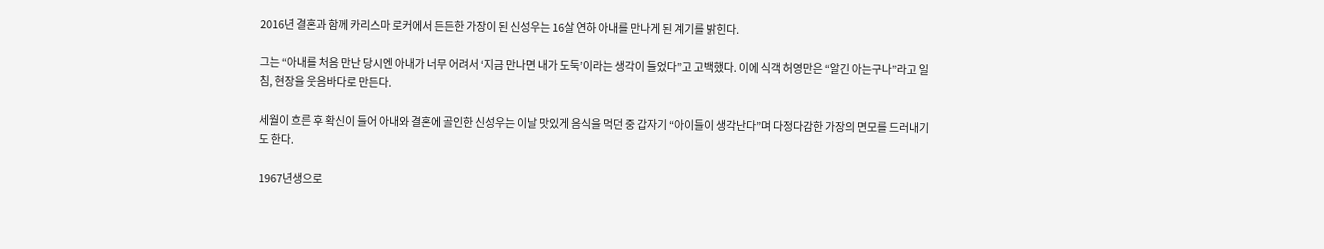2016년 결혼과 함께 카리스마 로커에서 든든한 가장이 된 신성우는 16살 연하 아내를 만나게 된 계기를 밝힌다.

그는 “아내를 처음 만난 당시엔 아내가 너무 어려서 ‘지금 만나면 내가 도둑’이라는 생각이 들었다”고 고백했다. 이에 식객 허영만은 “알긴 아는구나”라고 일침, 현장을 웃음바다로 만든다.

세월이 흐른 후 확신이 들어 아내와 결혼에 골인한 신성우는 이날 맛있게 음식을 먹던 중 갑자기 “아이들이 생각난다”며 다정다감한 가장의 면모를 드러내기도 한다.

1967년생으로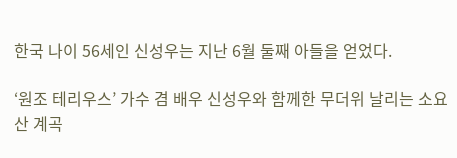한국 나이 56세인 신성우는 지난 6월 둘째 아들을 얻었다.

‘원조 테리우스’ 가수 겸 배우 신성우와 함께한 무더위 날리는 소요산 계곡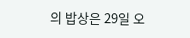의 밥상은 29일 오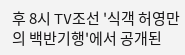후 8시 TV조선 '식객 허영만의 백반기행'에서 공개된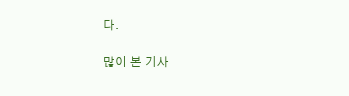다.

많이 본 기사